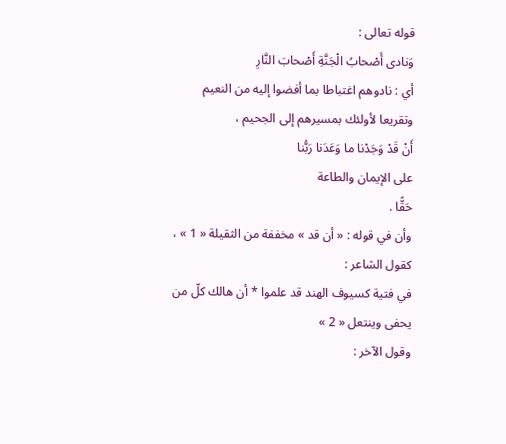قوله تعالى :
وَنادى أَصْحابُ الْجَنَّةِ أَصْحابَ النَّارِ
أي : نادوهم اغتباطا بما أفضوا إليه من النعيم وتقريعا لأولئك بمسيرهم إلى الجحيم ،
أَنْ قَدْ وَجَدْنا ما وَعَدَنا رَبُّنا
على الإيمان والطاعة
حَقًّا .
وأن في قوله : « أن قد » مخففة من الثقيلة « 1 » ، كقول الشاعر :
في فتية كسيوف الهند قد علموا * أن هالك كلّ من يحفى وينتعل « 2 »
وقول الآخر :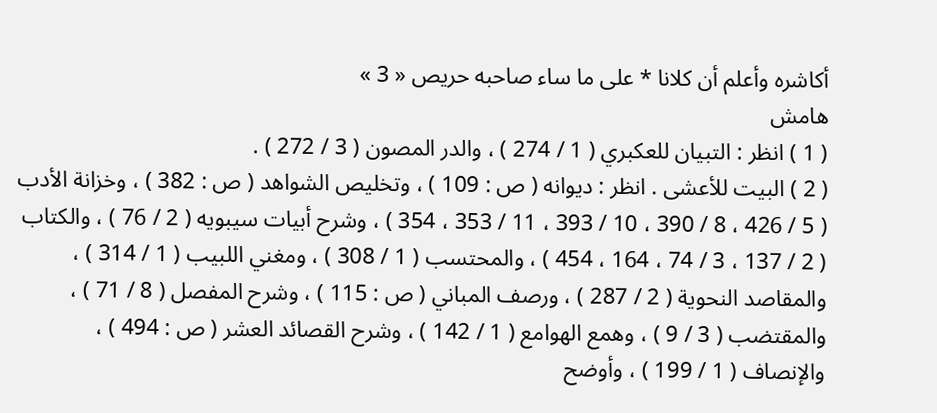أكاشره وأعلم أن كلانا * على ما ساء صاحبه حريص « 3 »
هامش
( 1 ) انظر : التبيان للعكبري ( 1 / 274 ) ، والدر المصون ( 3 / 272 ) .
( 2 ) البيت للأعشى . انظر : ديوانه ( ص : 109 ) ، وتخليص الشواهد ( ص : 382 ) ، وخزانة الأدب ( 5 / 426 ، 8 / 390 ، 10 / 393 ، 11 / 353 ، 354 ) ، وشرح أبيات سيبويه ( 2 / 76 ) ، والكتاب ( 2 / 137 ، 3 / 74 ، 164 ، 454 ) ، والمحتسب ( 1 / 308 ) ، ومغني اللبيب ( 1 / 314 ) ، والمقاصد النحوية ( 2 / 287 ) ، ورصف المباني ( ص : 115 ) ، وشرح المفصل ( 8 / 71 ) ، والمقتضب ( 3 / 9 ) ، وهمع الهوامع ( 1 / 142 ) ، وشرح القصائد العشر ( ص : 494 ) ، والإنصاف ( 1 / 199 ) ، وأوضح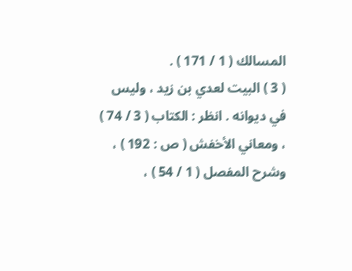المسالك ( 1 / 171 ) .
( 3 ) البيت لعدي بن زيد ، وليس في ديوانه . انظر : الكتاب ( 3 / 74 ) ، ومعاني الأخفش ( ص : 192 ) ، وشرح المفصل ( 1 / 54 ) ،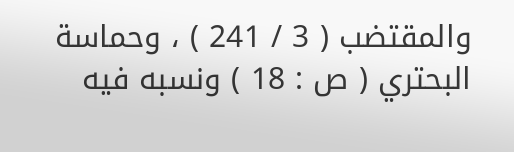والمقتضب ( 3 / 241 ) ، وحماسة البحتري ( ص : 18 ) ونسبه فيه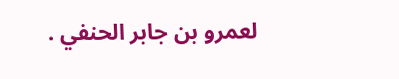لعمرو بن جابر الحنفي .